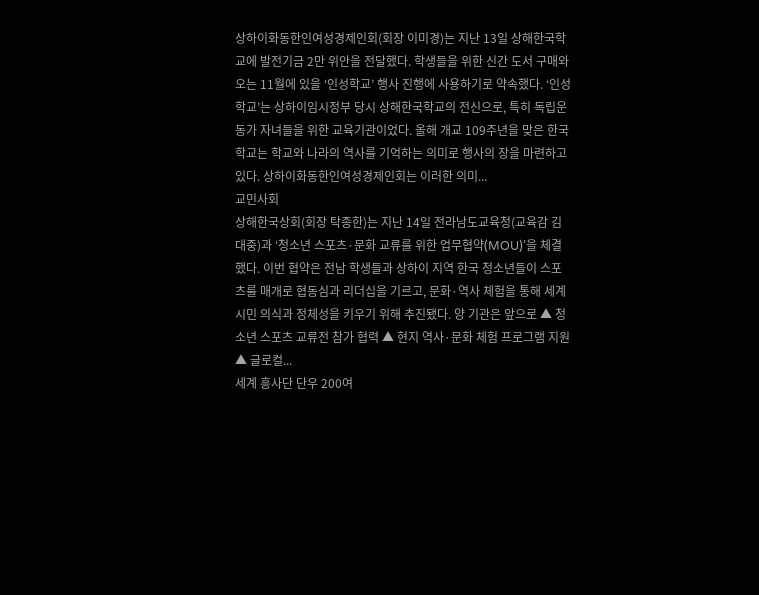상하이화동한인여성경제인회(회장 이미경)는 지난 13일 상해한국학교에 발전기금 2만 위안을 전달했다. 학생들을 위한 신간 도서 구매와 오는 11월에 있을 ‘인성학교’ 행사 진행에 사용하기로 약속했다. ‘인성학교’는 상하이임시정부 당시 상해한국학교의 전신으로, 특히 독립운동가 자녀들을 위한 교육기관이었다. 올해 개교 109주년을 맞은 한국학교는 학교와 나라의 역사를 기억하는 의미로 행사의 장을 마련하고 있다. 상하이화동한인여성경제인회는 이러한 의미...
교민사회
상해한국상회(회장 탁종한)는 지난 14일 전라남도교육청(교육감 김대중)과 ‘청소년 스포츠·문화 교류를 위한 업무협약(MOU)’을 체결했다. 이번 협약은 전남 학생들과 상하이 지역 한국 청소년들이 스포츠를 매개로 협동심과 리더십을 기르고, 문화·역사 체험을 통해 세계시민 의식과 정체성을 키우기 위해 추진됐다. 양 기관은 앞으로 ▲ 청소년 스포츠 교류전 참가 협력 ▲ 현지 역사·문화 체험 프로그램 지원 ▲ 글로컬...
세계 흥사단 단우 200여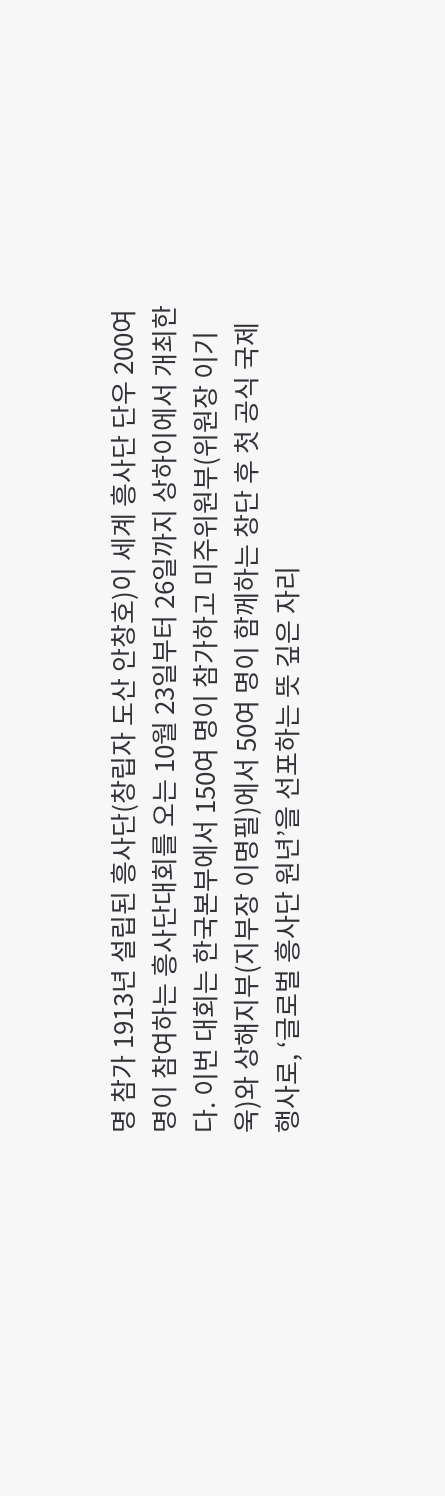명 참가 1913년 설립된 흥사단(창립자 도산 안창호)이 세계 흥사단 단우 200여 명이 참여하는 흥사단대회를 오는 10월 23일부터 26일까지 상하이에서 개최한다. 이번 대회는 한국본부에서 150여 명이 참가하고 미주위원부(위원장 이기욱)와 상해지부(지부장 이명필)에서 50여 명이 함께하는 창단 후 첫 공식 국제 행사로, ‘글로벌 흥사단 원년’을 선포하는 뜻 깊은 자리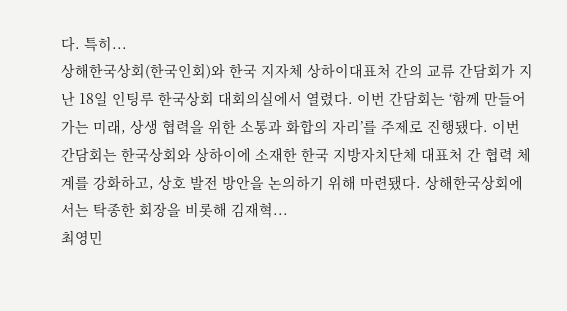다. 특히...
상해한국상회(한국인회)와 한국 지자체 상하이대표처 간의 교류 간담회가 지난 18일 인팅루 한국상회 대회의실에서 열렸다. 이번 간담회는 ‘함께 만들어가는 미래, 상생 협력을 위한 소통과 화합의 자리’를 주제로 진행됐다. 이번 간담회는 한국상회와 상하이에 소재한 한국 지방자치단체 대표처 간 협력 체계를 강화하고, 상호 발전 방안을 논의하기 위해 마련됐다. 상해한국상회에서는 탁종한 회장을 비롯해 김재혁...
최영민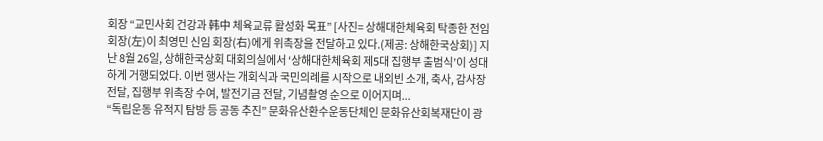회장 “교민사회 건강과 韩中 체육교류 활성화 목표” [사진= 상해대한체육회 탁종한 전임 회장(左)이 최영민 신임 회장(右)에게 위촉장을 전달하고 있다.(제공: 상해한국상회)] 지난 8월 26일, 상해한국상회 대회의실에서 ‘상해대한체육회 제5대 집행부 출범식’이 성대하게 거행되었다. 이번 행사는 개회식과 국민의례를 시작으로 내외빈 소개, 축사, 감사장 전달, 집행부 위촉장 수여, 발전기금 전달, 기념촬영 순으로 이어지며...
“독립운동 유적지 탐방 등 공동 추진” 문화유산환수운동단체인 문화유산회복재단이 광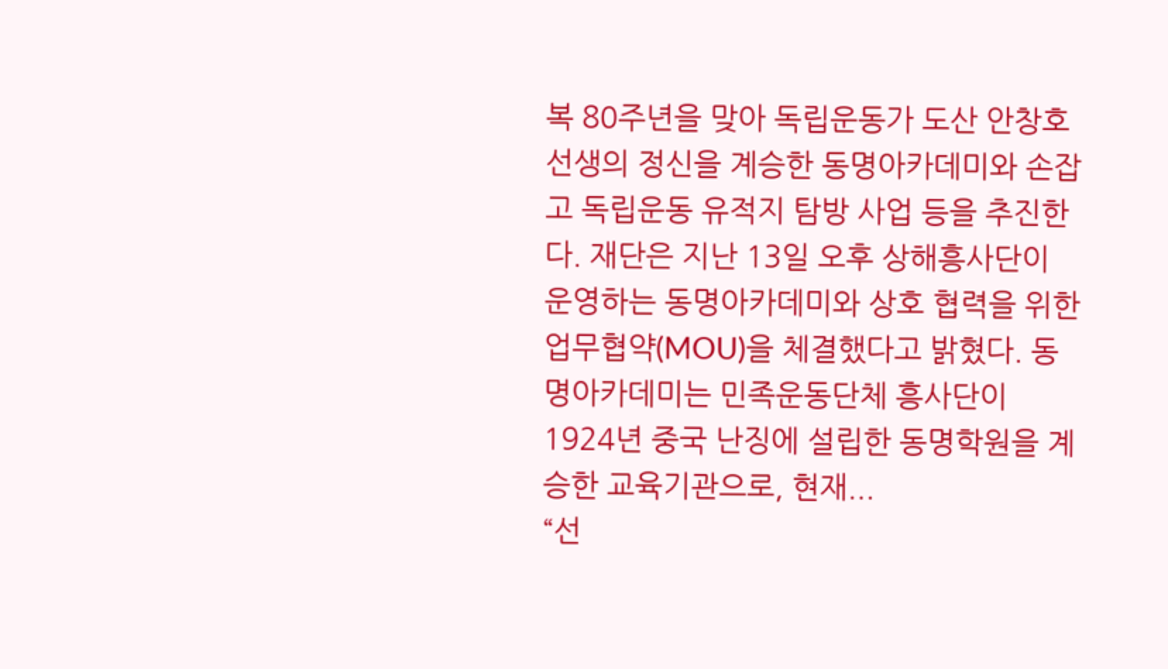복 80주년을 맞아 독립운동가 도산 안창호 선생의 정신을 계승한 동명아카데미와 손잡고 독립운동 유적지 탐방 사업 등을 추진한다. 재단은 지난 13일 오후 상해흥사단이 운영하는 동명아카데미와 상호 협력을 위한 업무협약(MOU)을 체결했다고 밝혔다. 동명아카데미는 민족운동단체 흥사단이 1924년 중국 난징에 설립한 동명학원을 계승한 교육기관으로, 현재...
“선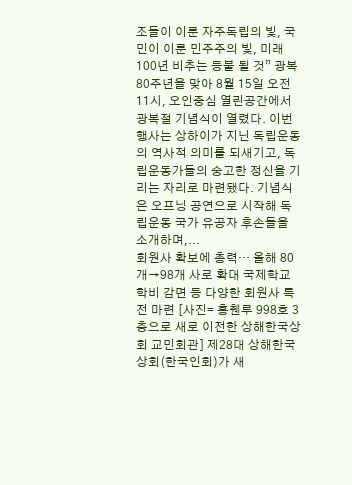조들이 이룬 자주독립의 빛, 국민이 이룬 민주주의 빛, 미래 100년 비추는 등불 될 것” 광복 80주년을 맞아 8월 15일 오전 11시, 오인중심 열린공간에서 광복절 기념식이 열렸다. 이번 행사는 상하이가 지닌 독립운동의 역사적 의미를 되새기고, 독립운동가들의 숭고한 정신을 기리는 자리로 마련됐다. 기념식은 오프닝 공연으로 시작해 독립운동 국가 유공자 후손들을 소개하며,...
회원사 확보에 총력… 올해 80개→98개 사로 확대 국제학교 학비 감면 등 다양한 회원사 특전 마련 [사진= 홍췐루 998호 3층으로 새로 이전한 상해한국상회 교민회관] 제28대 상해한국상회(한국인회)가 새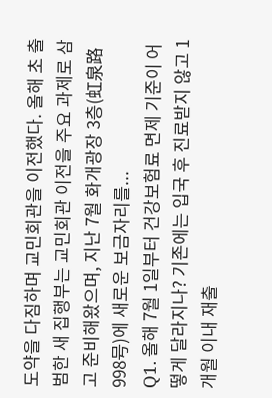도약을 다짐하며 교민회관을 이전했다. 올해 초 출범한 새 집행부는 교민회관 이전을 주요 과제로 삼고 준비해왔으며, 지난 7월 화개광장 3층(虹泉路 998号)에 새로운 보금자리를...
Q1. 올해 7월 1일부터 건강보험료 면제 기준이 어떻게 달라지나? 기존에는 입국 후 진료받지 않고 1개월 이내 재출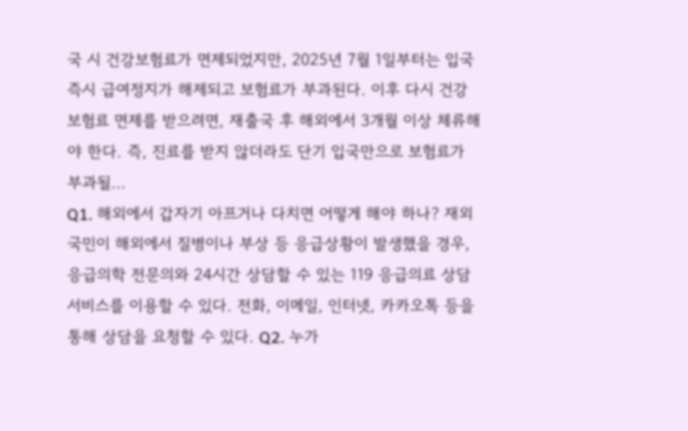국 시 건강보험료가 면제되었지만, 2025년 7월 1일부터는 입국 즉시 급여정지가 해제되고 보험료가 부과된다. 이후 다시 건강보험료 면제를 받으려면, 재출국 후 해외에서 3개월 이상 체류해야 한다. 즉, 진료를 받지 않더라도 단기 입국만으로 보험료가 부과될...
Q1. 해외에서 갑자기 아프거나 다치면 어떻게 해야 하나? 재외국민이 해외에서 질병이나 부상 등 응급상황이 발생했을 경우, 응급의학 전문의와 24시간 상담할 수 있는 119 응급의료 상담서비스를 이용할 수 있다. 전화, 이메일, 인터넷, 카카오톡 등을 통해 상담을 요청할 수 있다. Q2. 누가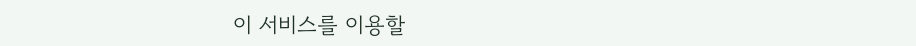이 서비스를 이용할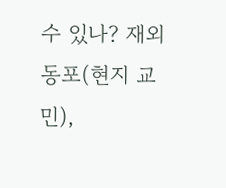수 있나? 재외동포(현지 교민),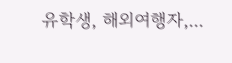유학생, 해외여행자,...